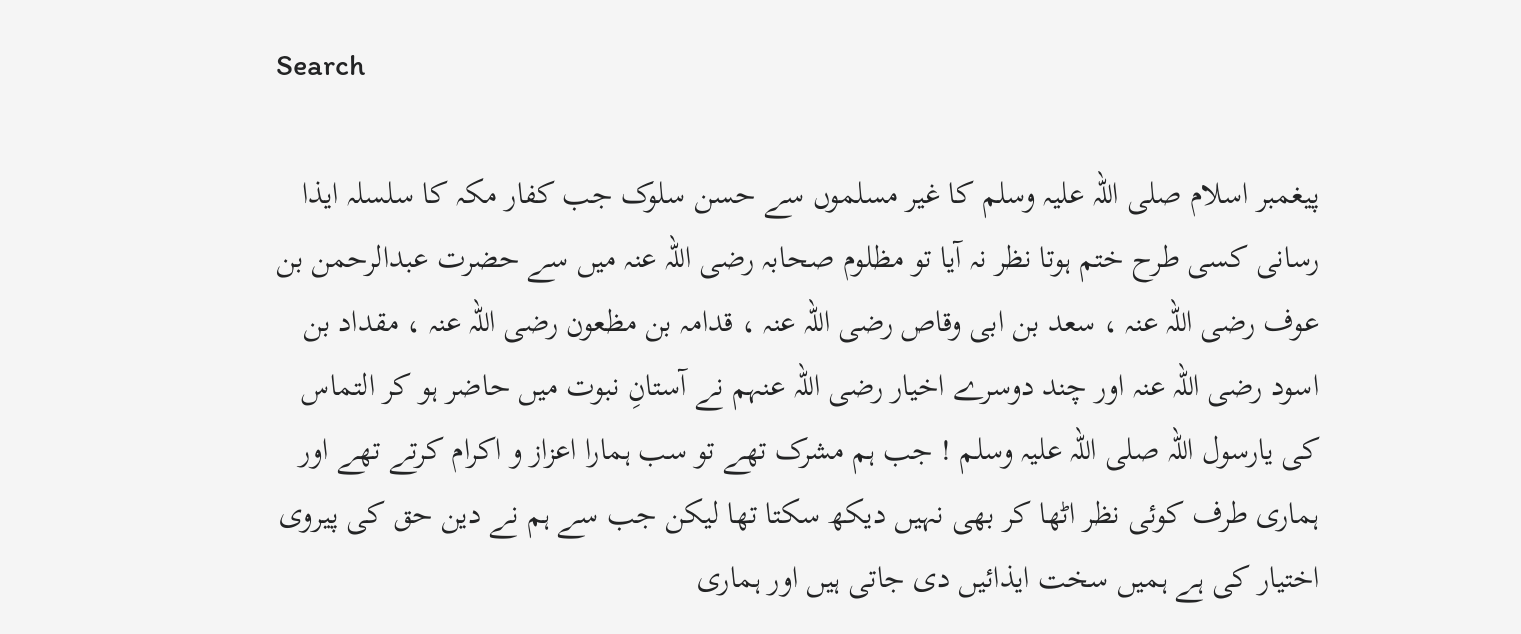Search

پیغمبر اسلام صلی اللہ علیہ وسلم کا غیر مسلموں سے حسن سلوک جب کفار مکہ کا سلسلہ ایذا رسانی کسی طرح ختم ہوتا نظر نہ آیا تو مظلوم صحابہ رضی اللہ عنہ میں سے حضرت عبدالرحمن بن عوف رضی اللہ عنہ ، سعد بن ابی وقاص رضی اللہ عنہ ، قدامہ بن مظعون رضی اللہ عنہ ، مقداد بن اسود رضی اللہ عنہ اور چند دوسرے اخیار رضی اللہ عنہم نے آستانِ نبوت میں حاضر ہو کر التماس کی یارسول اللہ صلی اللہ علیہ وسلم ! جب ہم مشرک تھے تو سب ہمارا اعزاز و اکرام کرتے تھے اور ہماری طرف کوئی نظر اٹھا کر بھی نہیں دیکھ سکتا تھا لیکن جب سے ہم نے دین حق کی پیروی اختیار کی ہے ہمیں سخت ایذائیں دی جاتی ہیں اور ہماری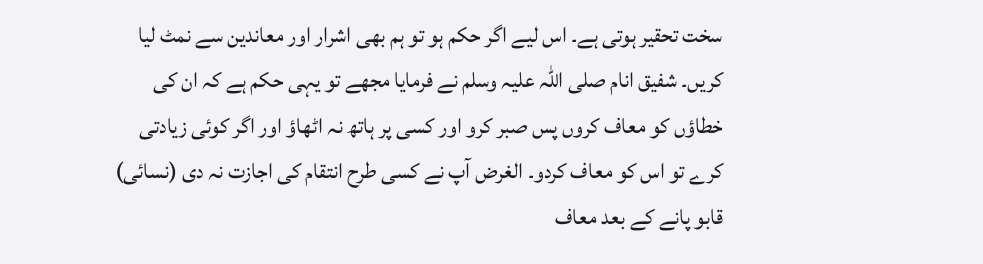سخت تحقیر ہوتی ہے۔ اس لیے اگر حکم ہو تو ہم بھی اشرار اور معاندین سے نمٹ لیا کریں۔ شفیق انام صلی اللہ علیہ وسلم نے فرمایا مجھے تو یہی حکم ہے کہ ان کی خطاؤں کو معاف کروں پس صبر کرو اور کسی پر ہاتھ نہ اٹھاؤ اور اگر کوئی زیادتی کرے تو اس کو معاف کردو۔ الغرض آپ نے کسی طرح انتقام کی اجازت نہ دی (نسائی) قابو پانے کے بعد معاف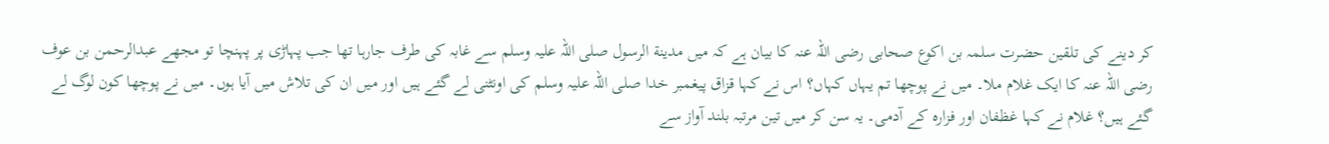کر دینے کی تلقین حضرت سلمہ بن اکوع صحابی رضی اللہ عنہ کا بیان ہے کہ میں مدینة الرسول صلی اللہ علیہ وسلم سے غابہ کی طرف جارہا تھا جب پہاڑی پر پہنچا تو مجھے عبدالرحمن بن عوف رضی اللہ عنہ کا ایک غلام ملا۔ میں نے پوچھا تم یہاں کہاں؟ اس نے کہا قزاق پیغمبر خدا صلی اللہ علیہ وسلم کی اونٹنی لے گئے ہیں اور میں ان کی تلاش میں آیا ہوں۔ میں نے پوچھا کون لوگ لے گئے ہیں؟ غلام نے کہا غظفان اور فزارہ کے آدمی۔ یہ سن کر میں تین مرتبہ بلند آواز سے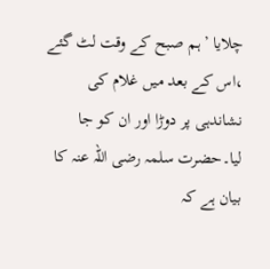چلایا ’ہم صبح کے وقت لٹ گئے ،اس کے بعد میں غلام کی نشاندہی پر دوڑا اور ان کو جا لیا۔حضرت سلمہ رضی اللہ عنہ کا بیان ہے کہ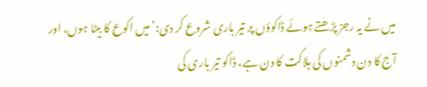میں نے یہ رجز پڑھتے ہوئے ڈاکوؤں پر تیر باری شروع کر دی:’میں اکوع کا بیٹا ہوں، اور آج کا دن دشمنوں کی ہلاکت کا دن ہے، ڈاکو تیر باری کی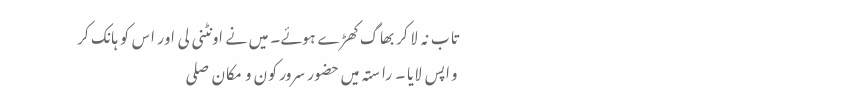تاب نہ لا کر بھاگ کھڑے ہوئے۔ میں نے اونٹنی لی اور اس کو ہانک کر واپس لایا۔ راستہ میں حضور سرور کون و مکان صلی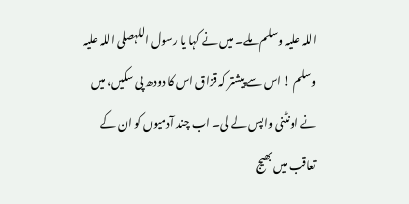اللہ علیہ وسلم ملے۔ میں نے کہا یا رسول اللہصلی اللہ علیہ وسلم ! اس سے پیشتر کہ قزاق اس کا دودھ پی سکیں، میں نے اونٹنی واپس لے لی۔ اب چند آدمیوں کو ان کے تعاقب میں بھیج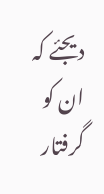دیجئے کہ ان کو گرفتار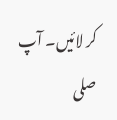کر لائیں۔ آپ صلی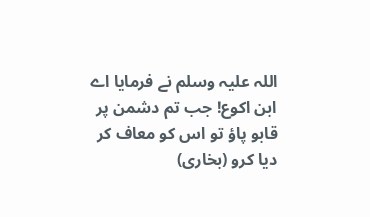اللہ علیہ وسلم نے فرمایا اے ابن اکوع! جب تم دشمن پر قابو پاؤ تو اس کو معاف کر دیا کرو (بخاری)